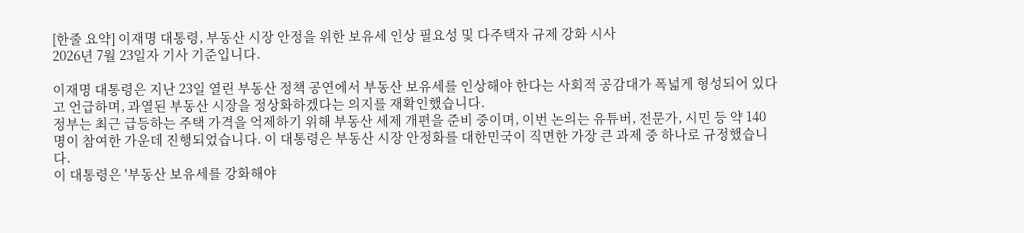[한줄 요약] 이재명 대통령, 부동산 시장 안정을 위한 보유세 인상 필요성 및 다주택자 규제 강화 시사
2026년 7월 23일자 기사 기준입니다.

이재명 대통령은 지난 23일 열린 부동산 정책 공연에서 부동산 보유세를 인상해야 한다는 사회적 공감대가 폭넓게 형성되어 있다고 언급하며, 과열된 부동산 시장을 정상화하겠다는 의지를 재확인했습니다.
정부는 최근 급등하는 주택 가격을 억제하기 위해 부동산 세제 개편을 준비 중이며, 이번 논의는 유튜버, 전문가, 시민 등 약 140명이 참여한 가운데 진행되었습니다. 이 대통령은 부동산 시장 안정화를 대한민국이 직면한 가장 큰 과제 중 하나로 규정했습니다.
이 대통령은 '부동산 보유세를 강화해야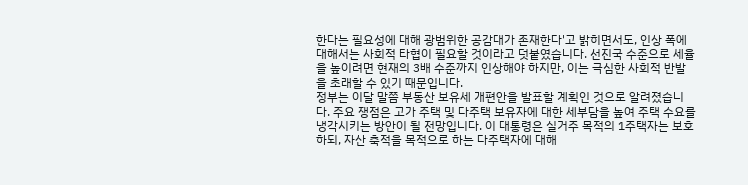한다는 필요성에 대해 광범위한 공감대가 존재한다'고 밝히면서도, 인상 폭에 대해서는 사회적 타협이 필요할 것이라고 덧붙였습니다. 선진국 수준으로 세율을 높이려면 현재의 3배 수준까지 인상해야 하지만, 이는 극심한 사회적 반발을 초래할 수 있기 때문입니다.
정부는 이달 말쯤 부동산 보유세 개편안을 발표할 계획인 것으로 알려졌습니다. 주요 쟁점은 고가 주택 및 다주택 보유자에 대한 세부담을 높여 주택 수요를 냉각시키는 방안이 될 전망입니다. 이 대통령은 실거주 목적의 1주택자는 보호하되, 자산 축적을 목적으로 하는 다주택자에 대해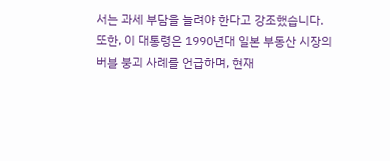서는 과세 부담을 늘려야 한다고 강조했습니다.
또한, 이 대통령은 1990년대 일본 부동산 시장의 버블 붕괴 사례를 언급하며, 현재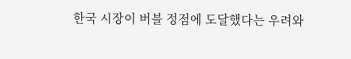한국 시장이 버블 정점에 도달했다는 우려와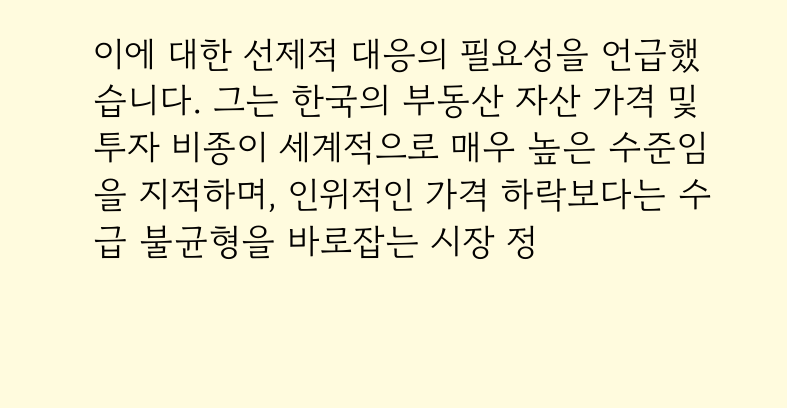이에 대한 선제적 대응의 필요성을 언급했습니다. 그는 한국의 부동산 자산 가격 및 투자 비종이 세계적으로 매우 높은 수준임을 지적하며, 인위적인 가격 하락보다는 수급 불균형을 바로잡는 시장 정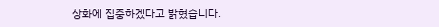상화에 집중하겠다고 밝혔습니다.